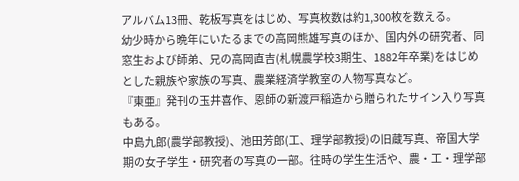アルバム13冊、乾板写真をはじめ、写真枚数は約1,300枚を数える。
幼少時から晩年にいたるまでの高岡熊雄写真のほか、国内外の研究者、同窓生および師弟、兄の高岡直吉(札幌農学校3期生、1882年卒業)をはじめとした親族や家族の写真、農業経済学教室の人物写真など。
『東亜』発刊の玉井喜作、恩師の新渡戸稲造から贈られたサイン入り写真もある。
中島九郎(農学部教授)、池田芳郎(工、理学部教授)の旧蔵写真、帝国大学期の女子学生・研究者の写真の一部。往時の学生生活や、農・工・理学部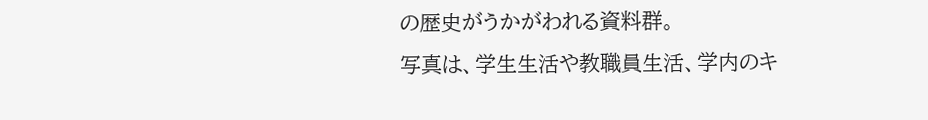の歴史がうかがわれる資料群。
写真は、学生生活や教職員生活、学内のキ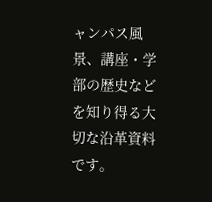ャンパス風景、講座・学部の歴史などを知り得る大切な沿革資料です。